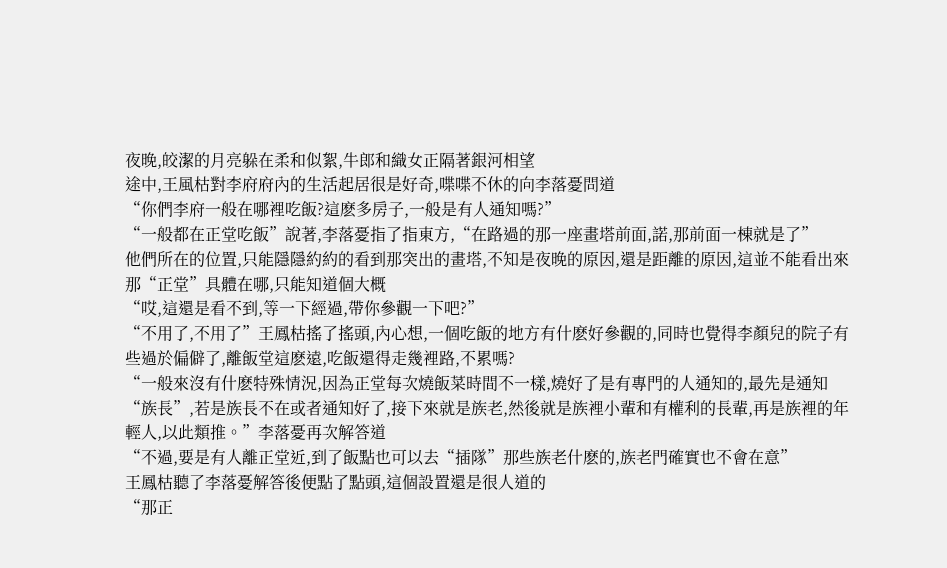夜晚,皎潔的月亮躲在柔和似絮,牛郎和織女正隔著銀河相望
途中,王風枯對李府府內的生活起居很是好奇,喋喋不休的向李落憂問道
“你們李府一般在哪裡吃飯?這麽多房子,一般是有人通知嗎?”
“一般都在正堂吃飯”說著,李落憂指了指東方,“在路過的那一座畫塔前面,諾,那前面一棟就是了”
他們所在的位置,只能隱隱約約的看到那突出的畫塔,不知是夜晚的原因,還是距離的原因,這並不能看出來那“正堂”具體在哪,只能知道個大概
“哎,這還是看不到,等一下經過,帶你參觀一下吧?”
“不用了,不用了”王鳳枯搖了搖頭,內心想,一個吃飯的地方有什麽好參觀的,同時也覺得李顏兒的院子有些過於偏僻了,離飯堂這麽遠,吃飯還得走幾裡路,不累嗎?
“一般來沒有什麽特殊情況,因為正堂每次燒飯菜時間不一樣,燒好了是有專門的人通知的,最先是通知“族長”,若是族長不在或者通知好了,接下來就是族老,然後就是族裡小輩和有權利的長輩,再是族裡的年輕人,以此類推。”李落憂再次解答道
“不過,要是有人離正堂近,到了飯點也可以去“插隊”那些族老什麽的,族老門確實也不會在意”
王鳳枯聽了李落憂解答後便點了點頭,這個設置還是很人道的
“那正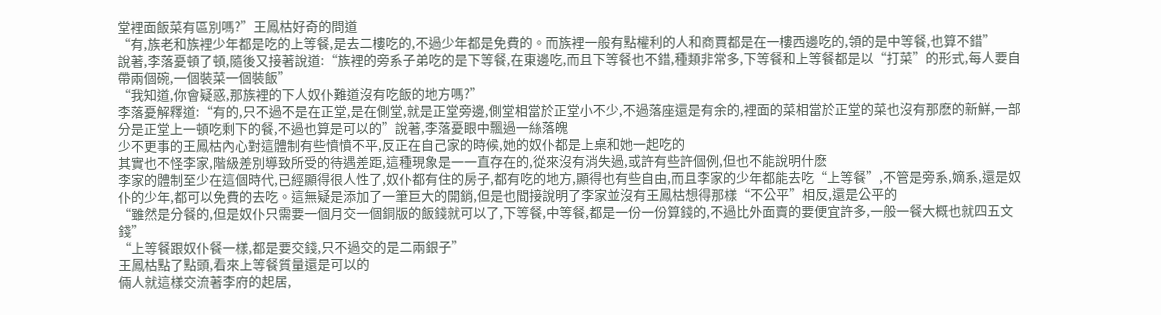堂裡面飯菜有區別嗎?”王鳳枯好奇的問道
“有,族老和族裡少年都是吃的上等餐,是去二樓吃的,不過少年都是免費的。而族裡一般有點權利的人和商賈都是在一樓西邊吃的,領的是中等餐,也算不錯”
說著,李落憂頓了頓,隨後又接著說道:“族裡的旁系子弟吃的是下等餐,在東邊吃,而且下等餐也不錯,種類非常多,下等餐和上等餐都是以“打菜”的形式,每人要自帶兩個碗,一個裝菜一個裝飯”
“我知道,你會疑惑,那族裡的下人奴仆難道沒有吃飯的地方嗎?”
李落憂解釋道:“有的,只不過不是在正堂,是在側堂,就是正堂旁邊,側堂相當於正堂小不少,不過落座還是有余的,裡面的菜相當於正堂的菜也沒有那麽的新鮮,一部分是正堂上一頓吃剩下的餐,不過也算是可以的”說著,李落憂眼中飄過一絲落魄
少不更事的王鳳枯內心對這體制有些憤憤不平,反正在自己家的時候,她的奴仆都是上桌和她一起吃的
其實也不怪李家,階級差別導致所受的待遇差距,這種現象是一一直存在的,從來沒有消失過,或許有些許個例,但也不能說明什麽
李家的體制至少在這個時代,已經顯得很人性了,奴仆都有住的房子,都有吃的地方,顯得也有些自由,而且李家的少年都能去吃“上等餐”,不管是旁系,嫡系,還是奴仆的少年,都可以免費的去吃。這無疑是添加了一筆巨大的開銷,但是也間接說明了李家並沒有王鳳枯想得那樣“不公平”相反,還是公平的
“雖然是分餐的,但是奴仆只需要一個月交一個銅版的飯錢就可以了,下等餐,中等餐,都是一份一份算錢的,不過比外面賣的要便宜許多,一般一餐大概也就四五文錢”
“上等餐跟奴仆餐一樣,都是要交錢,只不過交的是二兩銀子”
王鳳枯點了點頭,看來上等餐質量還是可以的
倆人就這樣交流著李府的起居,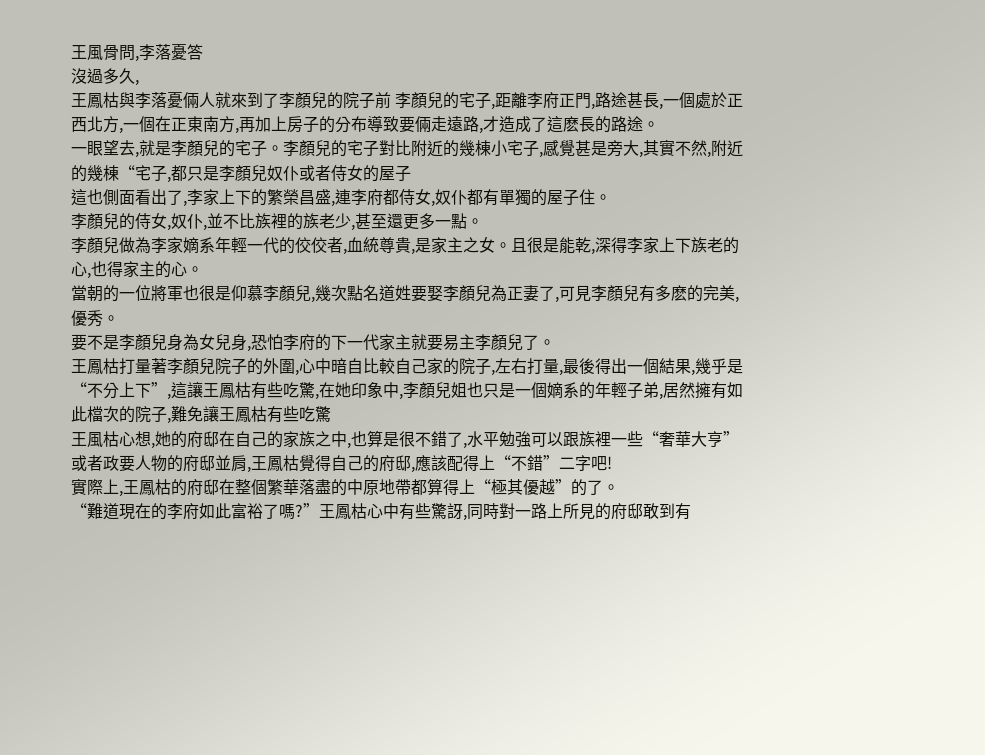王風骨問,李落憂答
沒過多久,
王鳳枯與李落憂倆人就來到了李顏兒的院子前 李顏兒的宅子,距離李府正門,路途甚長,一個處於正西北方,一個在正東南方,再加上房子的分布導致要倆走遠路,才造成了這麽長的路途。
一眼望去,就是李顏兒的宅子。李顏兒的宅子對比附近的幾棟小宅子,感覺甚是旁大,其實不然,附近的幾棟“宅子,都只是李顏兒奴仆或者侍女的屋子
這也側面看出了,李家上下的繁榮昌盛,連李府都侍女,奴仆都有單獨的屋子住。
李顏兒的侍女,奴仆,並不比族裡的族老少,甚至還更多一點。
李顏兒做為李家嫡系年輕一代的佼佼者,血統尊貴,是家主之女。且很是能乾,深得李家上下族老的心,也得家主的心。
當朝的一位將軍也很是仰慕李顏兒,幾次點名道姓要娶李顏兒為正妻了,可見李顏兒有多麽的完美,優秀。
要不是李顏兒身為女兒身,恐怕李府的下一代家主就要易主李顏兒了。
王鳳枯打量著李顏兒院子的外圍,心中暗自比較自己家的院子,左右打量,最後得出一個結果,幾乎是“不分上下”,這讓王鳳枯有些吃驚,在她印象中,李顏兒姐也只是一個嫡系的年輕子弟,居然擁有如此檔次的院子,難免讓王鳳枯有些吃驚
王風枯心想,她的府邸在自己的家族之中,也算是很不錯了,水平勉強可以跟族裡一些“奢華大亨”或者政要人物的府邸並肩,王鳳枯覺得自己的府邸,應該配得上“不錯”二字吧!
實際上,王鳳枯的府邸在整個繁華落盡的中原地帶都算得上“極其優越”的了。
“難道現在的李府如此富裕了嗎?”王鳳枯心中有些驚訝,同時對一路上所見的府邸敢到有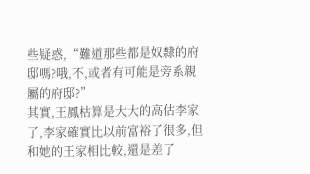些疑惑,“難道那些都是奴隸的府邸嗎?哦,不,或者有可能是旁系親屬的府邸?”
其實,王鳳枯算是大大的高估李家了,李家確實比以前富裕了很多,但和她的王家相比較,還是差了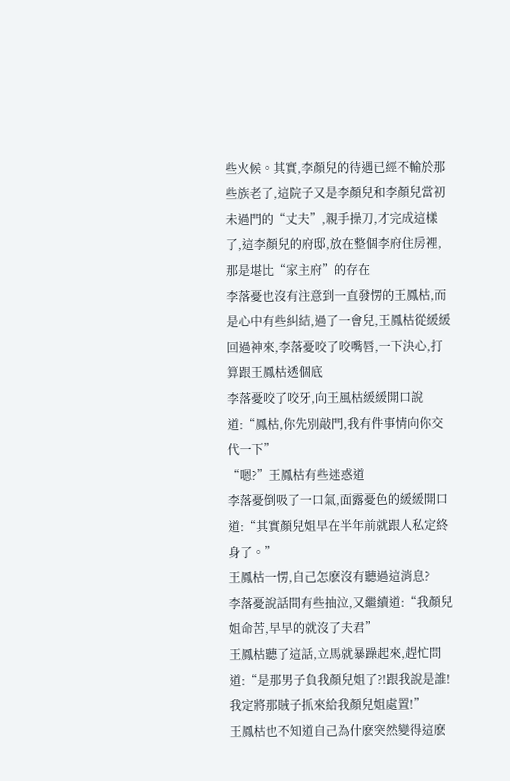些火候。其實,李顏兒的待遇已經不輸於那些族老了,這院子又是李顏兒和李顏兒當初未過門的“丈夫”,親手操刀,才完成這樣了,這李顏兒的府邸,放在整個李府住房裡,那是堪比“家主府”的存在
李落憂也沒有注意到一直發愣的王鳳枯,而是心中有些糾結,過了一會兒,王鳳枯從緩緩回過神來,李落憂咬了咬嘴唇,一下決心,打算跟王鳳枯透個底
李落憂咬了咬牙,向王風枯緩緩開口說道:“鳳枯,你先別敲門,我有件事情向你交代一下”
“嗯?”王鳳枯有些迷惑道
李落憂倒吸了一口氣,面露憂色的緩緩開口道:“其實顏兒姐早在半年前就跟人私定終身了。”
王鳳枯一愣,自己怎麽沒有聽過這消息?
李落憂說話間有些抽泣,又繼續道:“我顏兒姐命苦,早早的就沒了夫君”
王鳳枯聽了這話,立馬就暴躁起來,趕忙問道:“是那男子負我顏兒姐了?!跟我說是誰!我定將那賊子抓來給我顏兒姐處置!”
王鳳枯也不知道自己為什麽突然變得這麽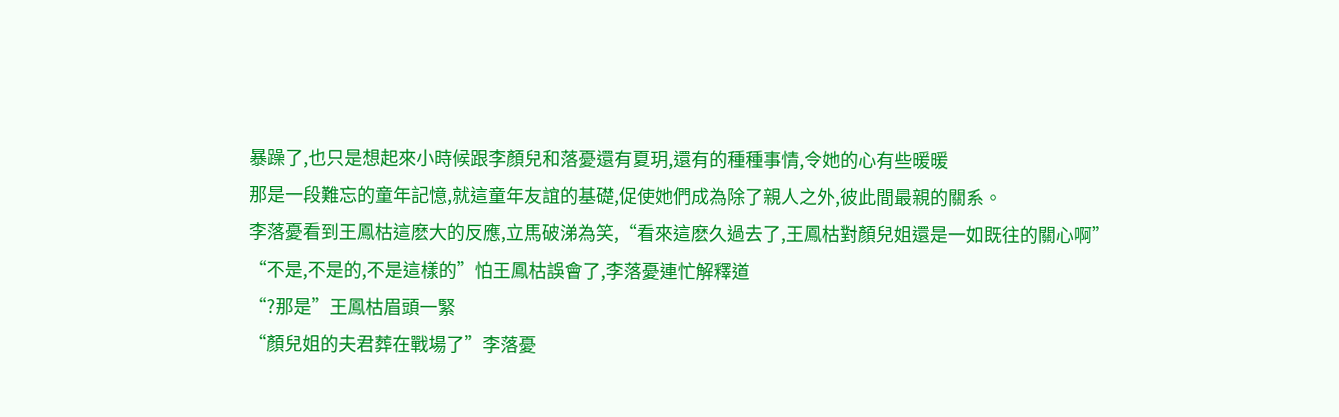暴躁了,也只是想起來小時候跟李顏兒和落憂還有夏玥,還有的種種事情,令她的心有些暖暖
那是一段難忘的童年記憶,就這童年友誼的基礎,促使她們成為除了親人之外,彼此間最親的關系。
李落憂看到王鳳枯這麽大的反應,立馬破涕為笑,“看來這麽久過去了,王鳳枯對顏兒姐還是一如既往的關心啊”
“不是,不是的,不是這樣的”怕王鳳枯誤會了,李落憂連忙解釋道
“?那是”王鳳枯眉頭一緊
“顏兒姐的夫君葬在戰場了”李落憂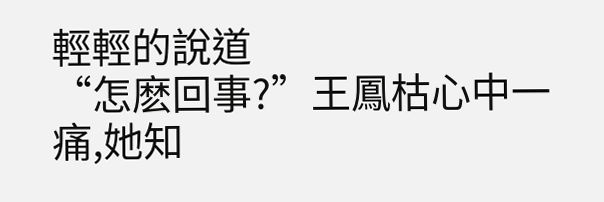輕輕的說道
“怎麽回事?”王鳳枯心中一痛,她知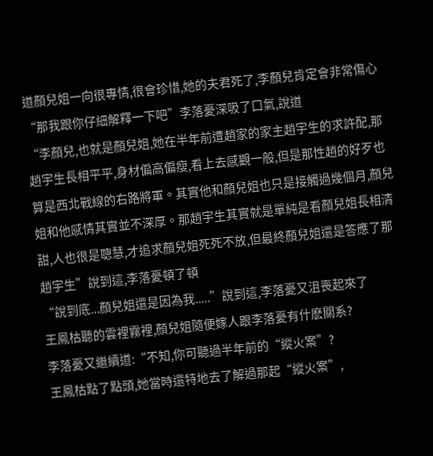道顏兒姐一向很專情,很會珍惜,她的夫君死了,李顏兒肯定會非常傷心
“那我跟你仔細解釋一下吧”李落憂深吸了口氣,說道
“李顏兒,也就是顏兒姐,她在半年前遭趙家的家主趙宇生的求許配,那趙宇生長相平平,身材偏高偏瘦,看上去感觀一般,但是那性趙的好歹也算是西北戰線的右路將軍。其實他和顏兒姐也只是接觸過幾個月,顏兒姐和他感情其實並不深厚。那趙宇生其實就是單純是看顏兒姐長相清甜,人也很是聰慧,才追求顏兒姐死死不放,但最終顏兒姐還是答應了那趙宇生”說到這,李落憂頓了頓
“說到底...顏兒姐還是因為我.....”說到這,李落憂又沮喪起來了
王鳳枯聽的雲裡霧裡,顏兒姐隨便嫁人跟李落憂有什麽關系?
李落憂又繼續道:“不知,你可聽過半年前的“縱火案”?
王鳳枯點了點頭,她當時還特地去了解過那起“縱火案”,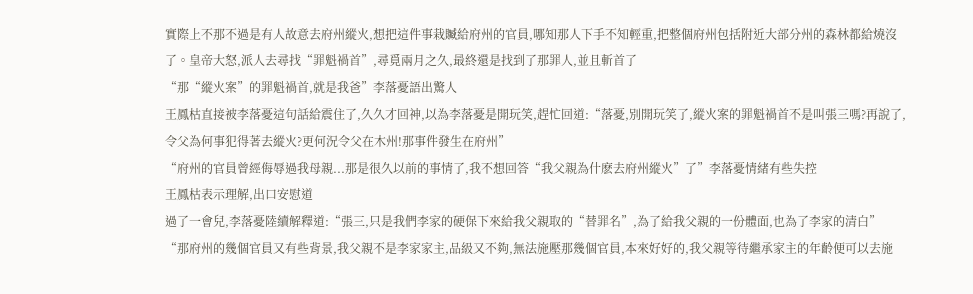實際上不那不過是有人故意去府州縱火,想把這件事栽贓給府州的官員,哪知那人下手不知輕重,把整個府州包括附近大部分州的森林都給燒沒了。皇帝大怒,派人去尋找“罪魁禍首”,尋覓兩月之久,最終還是找到了那罪人,並且斬首了
“那“縱火案”的罪魁禍首,就是我爸”李落憂語出驚人
王鳳枯直接被李落憂這句話給震住了,久久才回神,以為李落憂是開玩笑,趕忙回道:“落憂,別開玩笑了,縱火案的罪魁禍首不是叫張三嗎?再說了,令父為何事犯得著去縱火?更何況令父在木州!那事件發生在府州”
“府州的官員曾經侮辱過我母親...那是很久以前的事情了,我不想回答“我父親為什麽去府州縱火”了”李落憂情緒有些失控
王鳳枯表示理解,出口安慰道
過了一會兒,李落憂陸續解釋道:“張三,只是我們李家的硬保下來給我父親取的“替罪名”,為了給我父親的一份體面,也為了李家的清白”
“那府州的幾個官員又有些背景,我父親不是李家家主,品級又不夠,無法施壓那幾個官員,本來好好的,我父親等待繼承家主的年齡便可以去施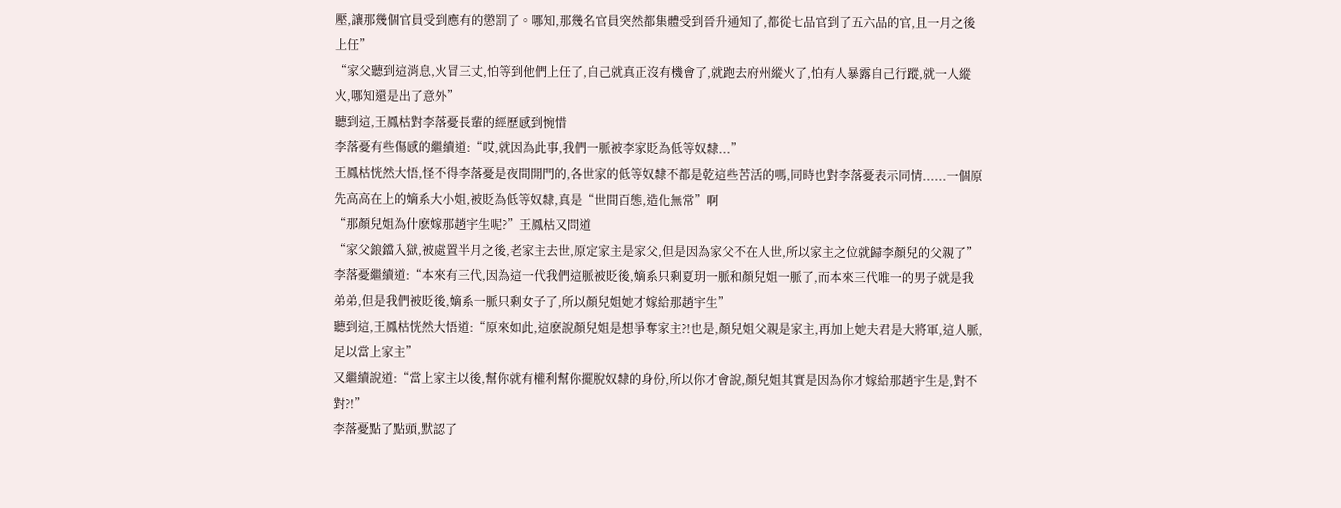壓,讓那幾個官員受到應有的懲罰了。哪知,那幾名官員突然都集體受到晉升通知了,都從七品官到了五六品的官,且一月之後上任”
“家父聽到這消息,火冒三丈,怕等到他們上任了,自己就真正沒有機會了,就跑去府州縱火了,怕有人暴露自己行蹤,就一人縱火,哪知還是出了意外”
聽到這,王鳳枯對李落憂長輩的經歷感到惋惜
李落憂有些傷感的繼續道:“哎,就因為此事,我們一脈被李家貶為低等奴隸...”
王鳳枯恍然大悟,怪不得李落憂是夜間開門的,各世家的低等奴隸不都是乾這些苦活的嗎,同時也對李落憂表示同情......一個原先高高在上的嫡系大小姐,被貶為低等奴隸,真是“世間百態,造化無常”啊
“那顏兒姐為什麽嫁那趙宇生呢?”王鳳枯又問道
“家父鋃鐺入獄,被處置半月之後,老家主去世,原定家主是家父,但是因為家父不在人世,所以家主之位就歸李顏兒的父親了”
李落憂繼續道:“本來有三代,因為這一代我們這脈被貶後,嫡系只剩夏玥一脈和顏兒姐一脈了,而本來三代唯一的男子就是我弟弟,但是我們被貶後,嫡系一脈只剩女子了,所以顏兒姐她才嫁給那趙宇生”
聽到這,王鳳枯恍然大悟道:“原來如此,這麽說顏兒姐是想爭奪家主?!也是,顏兒姐父親是家主,再加上她夫君是大將軍,這人脈,足以當上家主”
又繼續說道:“當上家主以後,幫你就有權利幫你擺脫奴隸的身份,所以你才會說,顏兒姐其實是因為你才嫁給那趙宇生是,對不對?!”
李落憂點了點頭,默認了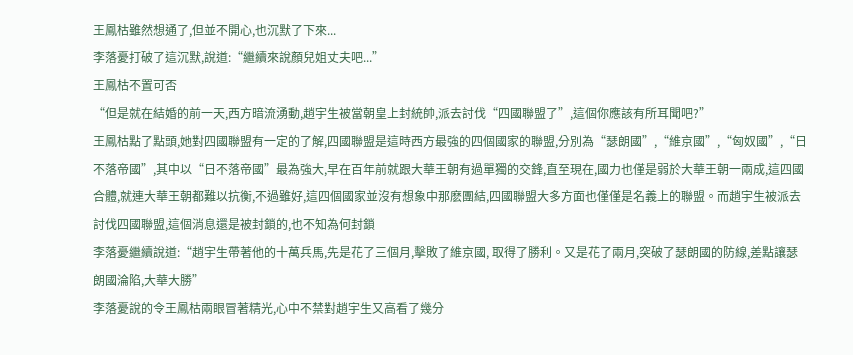王鳳枯雖然想通了,但並不開心,也沉默了下來...
李落憂打破了這沉默,說道:“繼續來說顏兒姐丈夫吧...”
王鳳枯不置可否
“但是就在結婚的前一天,西方暗流湧動,趙宇生被當朝皇上封統帥,派去討伐“四國聯盟了”,這個你應該有所耳聞吧?”
王鳳枯點了點頭,她對四國聯盟有一定的了解,四國聯盟是這時西方最強的四個國家的聯盟,分別為“瑟朗國”,“維京國”,“匈奴國”,“日不落帝國”,其中以“日不落帝國”最為強大,早在百年前就跟大華王朝有過單獨的交鋒,直至現在,國力也僅是弱於大華王朝一兩成,這四國合體,就連大華王朝都難以抗衡,不過雖好,這四個國家並沒有想象中那麽團結,四國聯盟大多方面也僅僅是名義上的聯盟。而趙宇生被派去討伐四國聯盟,這個消息還是被封鎖的,也不知為何封鎖
李落憂繼續說道:“趙宇生帶著他的十萬兵馬,先是花了三個月,擊敗了維京國, 取得了勝利。又是花了兩月,突破了瑟朗國的防線,差點讓瑟朗國淪陷,大華大勝”
李落憂說的令王鳳枯兩眼冒著精光,心中不禁對趙宇生又高看了幾分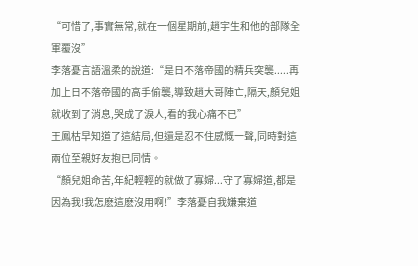“可惜了,事實無常,就在一個星期前,趙宇生和他的部隊全軍覆沒”
李落憂言語溫柔的說道:“是日不落帝國的精兵突襲.....再加上日不落帝國的高手偷襲,導致趙大哥陣亡,隔天,顏兒姐就收到了消息,哭成了淚人,看的我心痛不已”
王鳳枯早知道了這結局,但還是忍不住感慨一聲,同時對這兩位至親好友抱已同情。
“顏兒姐命苦,年紀輕輕的就做了寡婦...守了寡婦道,都是因為我!我怎麽這麽沒用啊!”李落憂自我嫌棄道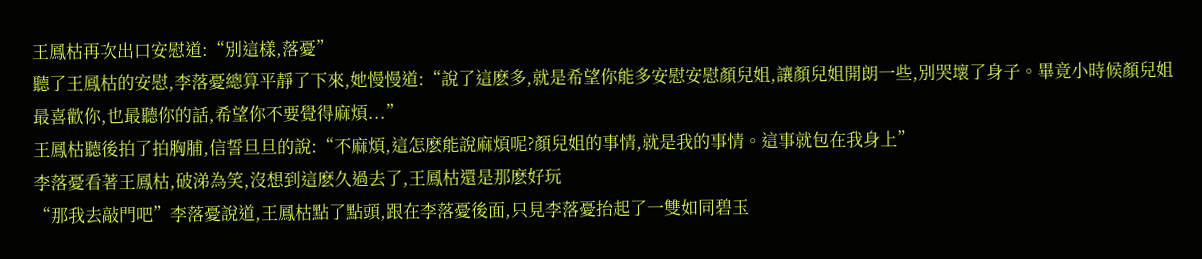王鳳枯再次出口安慰道:“別這樣,落憂”
聽了王鳳枯的安慰,李落憂總算平靜了下來,她慢慢道:“說了這麽多,就是希望你能多安慰安慰顏兒姐,讓顏兒姐開朗一些,別哭壞了身子。畢竟小時候顏兒姐最喜歡你,也最聽你的話,希望你不要覺得麻煩...”
王鳳枯聽後拍了拍胸脯,信誓旦旦的說:“不麻煩,這怎麽能說麻煩呢?顏兒姐的事情,就是我的事情。這事就包在我身上”
李落憂看著王鳳枯,破涕為笑,沒想到這麽久過去了,王鳳枯還是那麽好玩
“那我去敲門吧”李落憂說道,王鳳枯點了點頭,跟在李落憂後面,只見李落憂抬起了一雙如同碧玉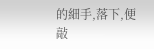的細手,落下,便敲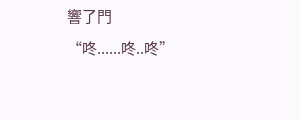響了門
“咚......咚..咚”